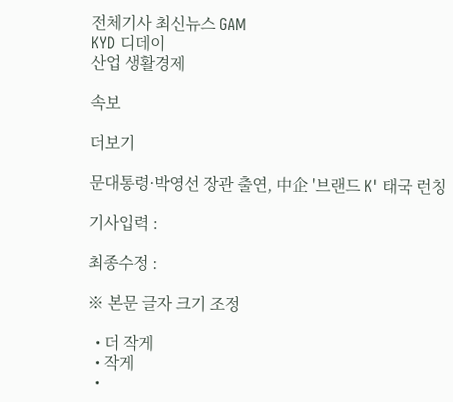전체기사 최신뉴스 GAM
KYD 디데이
산업 생활경제

속보

더보기

문대통령·박영선 장관 출연, 中企 '브랜드 K' 태국 런칭

기사입력 :

최종수정 :

※ 본문 글자 크기 조정

  • 더 작게
  • 작게
  •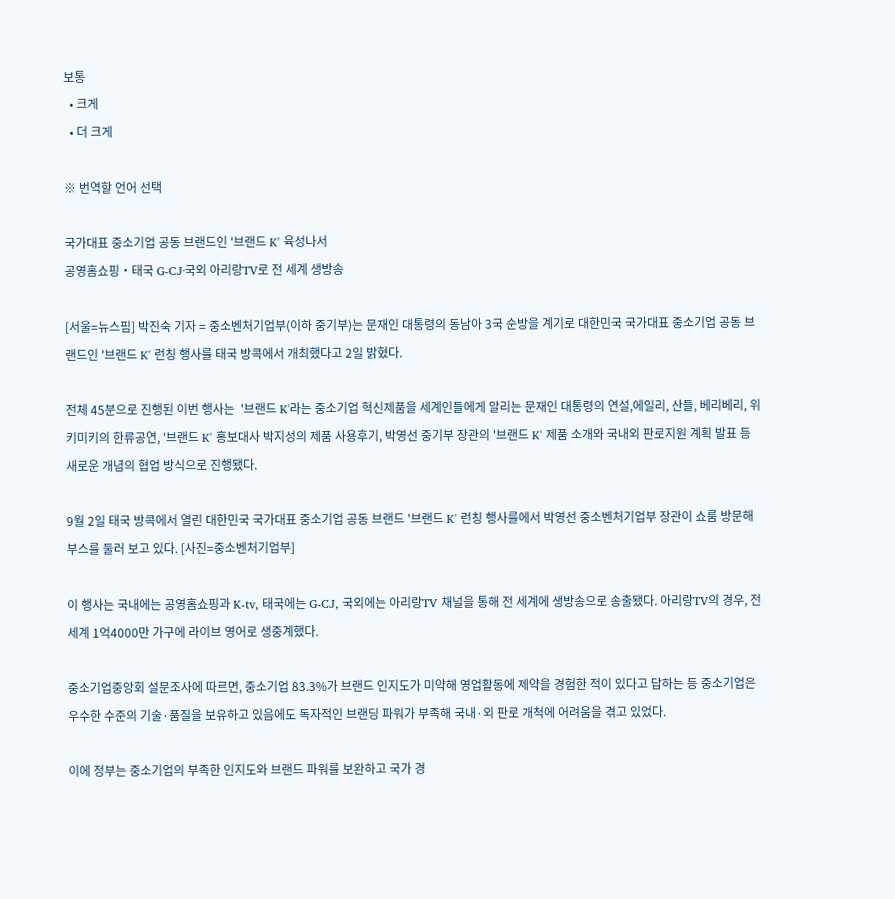보통
  • 크게
  • 더 크게

※ 번역할 언어 선택

국가대표 중소기업 공동 브랜드인 '브랜드 K' 육성나서
공영홈쇼핑‧태국 G-CJ‧국외 아리랑TV로 전 세계 생방송

[서울=뉴스핌] 박진숙 기자 = 중소벤처기업부(이하 중기부)는 문재인 대통령의 동남아 3국 순방을 계기로 대한민국 국가대표 중소기업 공동 브랜드인 '브랜드 K' 런칭 행사를 태국 방콕에서 개최했다고 2일 밝혔다.

전체 45분으로 진행된 이번 행사는  '브랜드 K'라는 중소기업 혁신제품을 세계인들에게 알리는 문재인 대통령의 연설,에일리, 산들, 베리베리, 위키미키의 한류공연, '브랜드 K' 홍보대사 박지성의 제품 사용후기, 박영선 중기부 장관의 '브랜드 K' 제품 소개와 국내외 판로지원 계획 발표 등 새로운 개념의 협업 방식으로 진행됐다.

9월 2일 태국 방콕에서 열린 대한민국 국가대표 중소기업 공동 브랜드 '브랜드 K' 런칭 행사를에서 박영선 중소벤처기업부 장관이 쇼룸 방문해 부스를 둘러 보고 있다. [사진=중소벤처기업부]

이 행사는 국내에는 공영홈쇼핑과 K-tv, 태국에는 G-CJ, 국외에는 아리랑TV 채널을 통해 전 세계에 생방송으로 송출됐다. 아리랑TV의 경우, 전 세계 1억4000만 가구에 라이브 영어로 생중계했다.

중소기업중앙회 설문조사에 따르면, 중소기업 83.3%가 브랜드 인지도가 미약해 영업활동에 제약을 경험한 적이 있다고 답하는 등 중소기업은 우수한 수준의 기술·품질을 보유하고 있음에도 독자적인 브랜딩 파워가 부족해 국내·외 판로 개척에 어려움을 겪고 있었다.

이에 정부는 중소기업의 부족한 인지도와 브랜드 파워를 보완하고 국가 경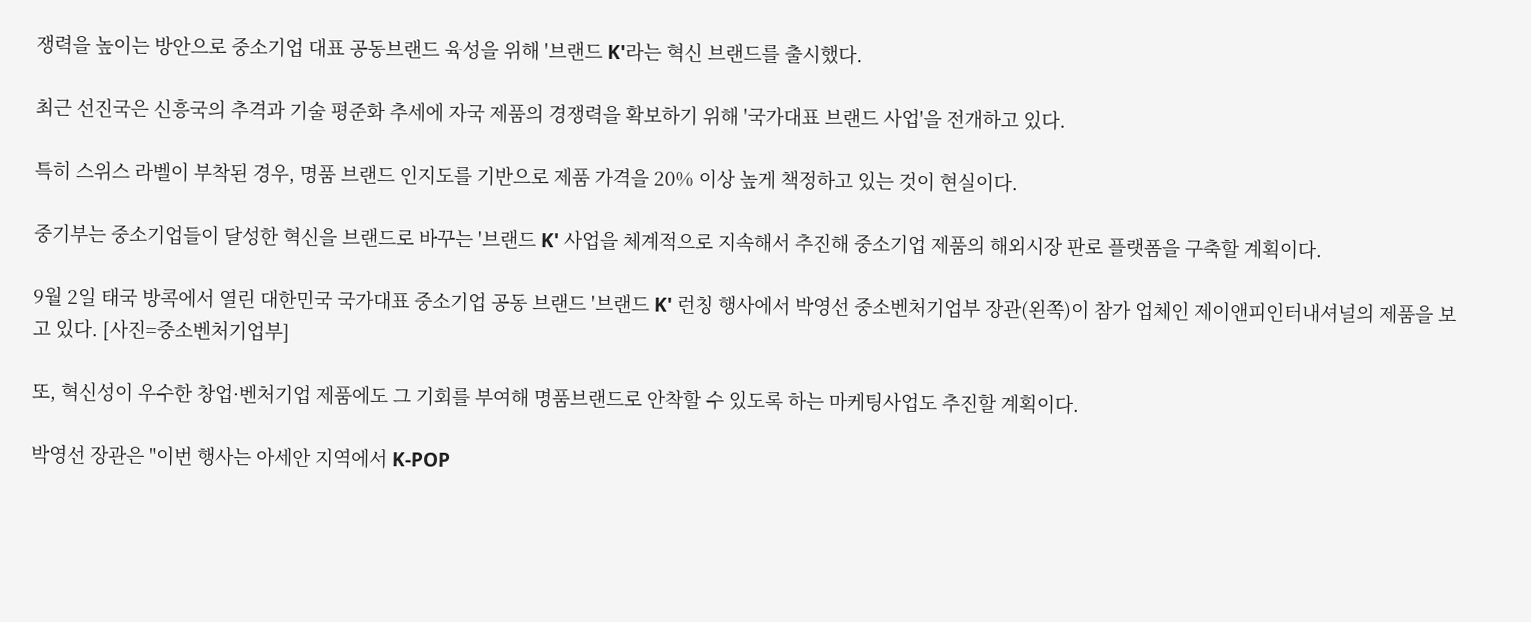쟁력을 높이는 방안으로 중소기업 대표 공동브랜드 육성을 위해 '브랜드 K'라는 혁신 브랜드를 출시했다.

최근 선진국은 신흥국의 추격과 기술 평준화 추세에 자국 제품의 경쟁력을 확보하기 위해 '국가대표 브랜드 사업'을 전개하고 있다.

특히 스위스 라벨이 부착된 경우, 명품 브랜드 인지도를 기반으로 제품 가격을 20% 이상 높게 책정하고 있는 것이 현실이다.

중기부는 중소기업들이 달성한 혁신을 브랜드로 바꾸는 '브랜드 K' 사업을 체계적으로 지속해서 추진해 중소기업 제품의 해외시장 판로 플랫폼을 구축할 계획이다.

9월 2일 태국 방콕에서 열린 대한민국 국가대표 중소기업 공동 브랜드 '브랜드 K' 런칭 행사에서 박영선 중소벤처기업부 장관(왼쪽)이 참가 업체인 제이앤피인터내셔널의 제품을 보고 있다. [사진=중소벤처기업부]

또, 혁신성이 우수한 창업·벤처기업 제품에도 그 기회를 부여해 명품브랜드로 안착할 수 있도록 하는 마케팅사업도 추진할 계획이다.

박영선 장관은 "이번 행사는 아세안 지역에서 K-POP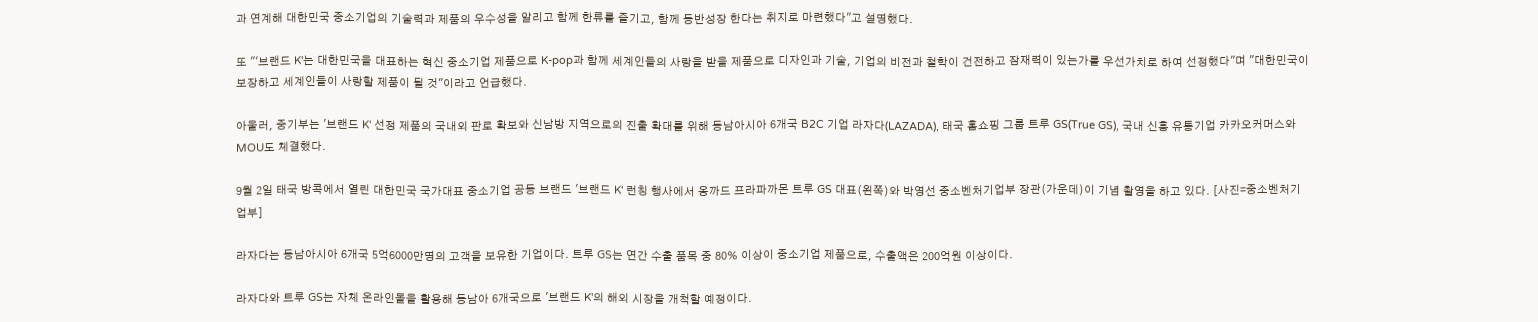과 연계해 대한민국 중소기업의 기술력과 제품의 우수성을 알리고 함께 한류를 즐기고, 함께 동반성장 한다는 취지로 마련했다"고 설명했다.

또 "'브랜드 K'는 대한민국을 대표하는 혁신 중소기업 제품으로 K-pop과 함께 세계인들의 사랑을 받을 제품으로 디자인과 기술, 기업의 비전과 철학이 건전하고 잠재력이 있는가를 우선가치로 하여 선정했다"며 "대한민국이 보장하고 세계인들이 사랑할 제품이 될 것"이라고 언급했다.

아울러, 중기부는 '브랜드 K' 선정 제품의 국내외 판로 확보와 신남방 지역으로의 진출 확대를 위해 동남아시아 6개국 B2C 기업 라자다(LAZADA), 태국 홈쇼핑 그룹 트루 GS(True GS), 국내 신흥 유통기업 카카오커머스와 MOU도 체결했다.

9월 2일 태국 방콕에서 열린 대한민국 국가대표 중소기업 공동 브랜드 '브랜드 K' 런칭 행사에서 옹까드 프라파까몬 트루 GS 대표(왼쪽)와 박영선 중소벤처기업부 장관(가운데)이 기념 촬영을 하고 있다. [사진=중소벤처기업부]

라자다는 동남아시아 6개국 5억6000만명의 고객을 보유한 기업이다. 트루 GS는 연간 수출 품목 중 80% 이상이 중소기업 제품으로, 수출액은 200억원 이상이다.

라자다와 트루 GS는 자체 온라인몰을 활용해 동남아 6개국으로 '브랜드 K'의 해외 시장을 개척할 예정이다.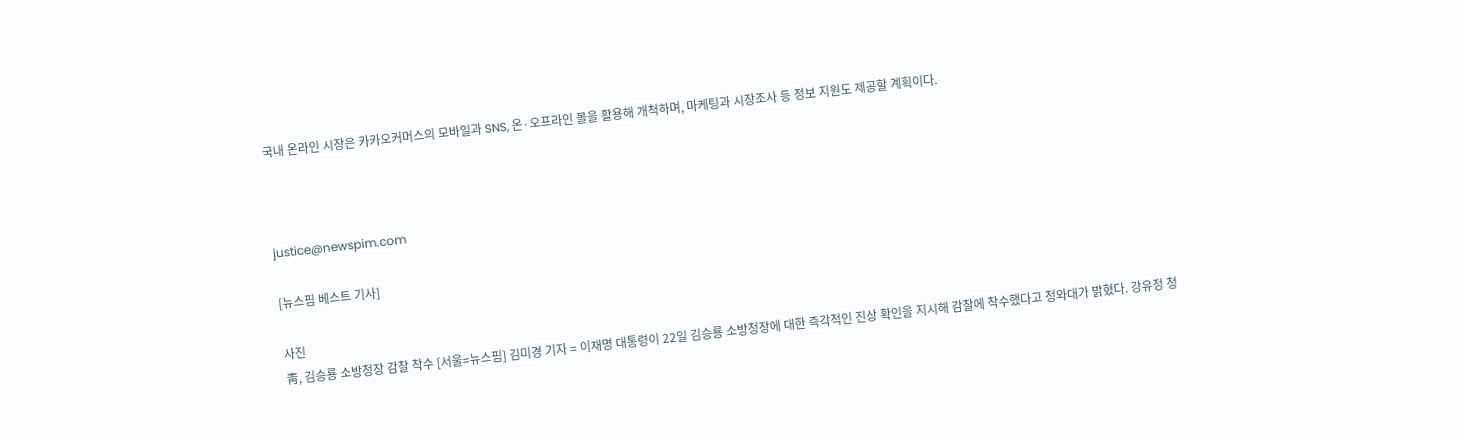국내 온라인 시장은 카카오커머스의 모바일과 SNS, 온·오프라인 몰을 활용해 개척하며, 마케팅과 시장조사 등 정보 지원도 제공할 계획이다.



justice@newspim.com

[뉴스핌 베스트 기사]

사진
靑, 김승룡 소방청장 감찰 착수 [서울=뉴스핌] 김미경 기자 = 이재명 대통령이 22일 김승룡 소방청장에 대한 즉각적인 진상 확인을 지시해 감찰에 착수했다고 청와대가 밝혔다. 강유정 청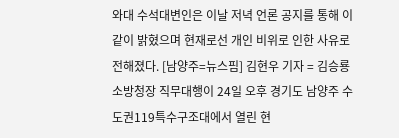와대 수석대변인은 이날 저녁 언론 공지를 통해 이같이 밝혔으며 현재로선 개인 비위로 인한 사유로 전해졌다. [남양주=뉴스핌] 김현우 기자 = 김승룡 소방청장 직무대행이 24일 오후 경기도 남양주 수도권119특수구조대에서 열린 현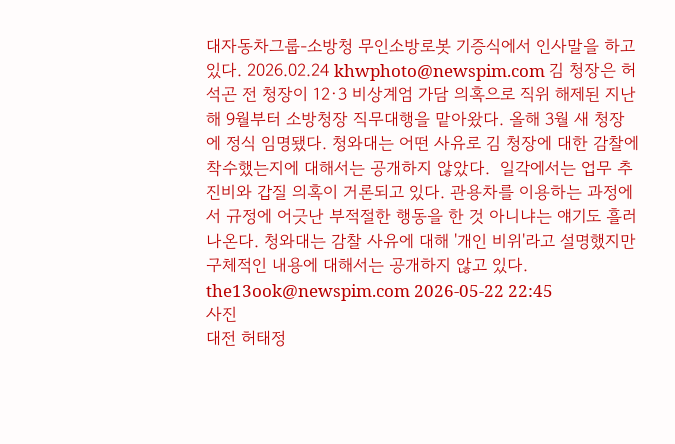대자동차그룹-소방청 무인소방로봇 기증식에서 인사말을 하고 있다. 2026.02.24 khwphoto@newspim.com 김 청장은 허석곤 전 청장이 12·3 비상계엄 가담 의혹으로 직위 해제된 지난해 9월부터 소방청장 직무대행을 맡아왔다. 올해 3월 새 청장에 정식 임명됐다. 청와대는 어떤 사유로 김 청장에 대한 감찰에 착수했는지에 대해서는 공개하지 않았다.  일각에서는 업무 추진비와 갑질 의혹이 거론되고 있다. 관용차를 이용하는 과정에서 규정에 어긋난 부적절한 행동을 한 것 아니냐는 얘기도 흘러나온다. 청와대는 감찰 사유에 대해 '개인 비위'라고 설명했지만 구체적인 내용에 대해서는 공개하지 않고 있다. the13ook@newspim.com 2026-05-22 22:45
사진
대전 허태정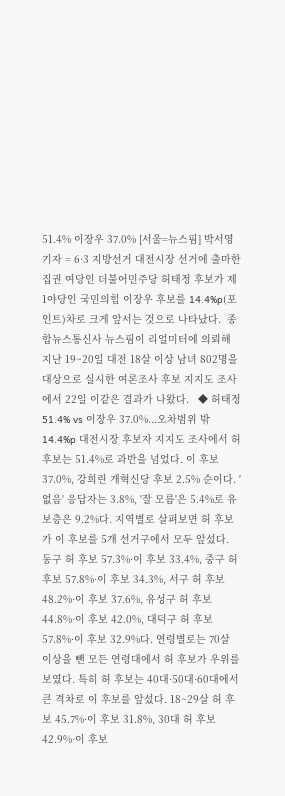51.4% 이장우 37.0% [서울=뉴스핌] 박서영 기자 = 6·3 지방선거 대전시장 선거에 출마한 집권 여당인 더불어민주당 허태정 후보가 제1야당인 국민의힘 이장우 후보를 14.4%p(포인트)차로 크게 앞서는 것으로 나타났다.  종합뉴스통신사 뉴스핌이 리얼미터에 의뢰해 지난 19~20일 대전 18살 이상 남녀 802명을 대상으로 실시한 여론조사 후보 지지도 조사에서 22일 이같은 결과가 나왔다.   ◆ 허태정 51.4% vs 이장우 37.0%...오차범위 밖 14.4%p 대전시장 후보자 지지도 조사에서 허 후보는 51.4%로 과반을 넘었다. 이 후보 37.0%, 강희린 개혁신당 후보 2.5% 순이다. '없음' 응답자는 3.8%, '잘 모름'은 5.4%로 유보층은 9.2%다. 지역별로 살펴보면 허 후보가 이 후보를 5개 선거구에서 모두 앞섰다. 동구 허 후보 57.3%·이 후보 33.4%, 중구 허 후보 57.8%·이 후보 34.3%, 서구 허 후보 48.2%·이 후보 37.6%, 유성구 허 후보 44.8%·이 후보 42.0%, 대덕구 허 후보 57.8%·이 후보 32.9%다. 연령별로는 70살 이상을 뺀 모든 연령대에서 허 후보가 우위를 보였다. 특히 허 후보는 40대·50대·60대에서 큰 격차로 이 후보를 앞섰다. 18~29살 허 후보 45.7%·이 후보 31.8%, 30대 허 후보 42.9%·이 후보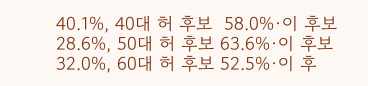40.1%, 40대 허 후보  58.0%·이 후보 28.6%, 50대 허 후보 63.6%·이 후보 32.0%, 60대 허 후보 52.5%·이 후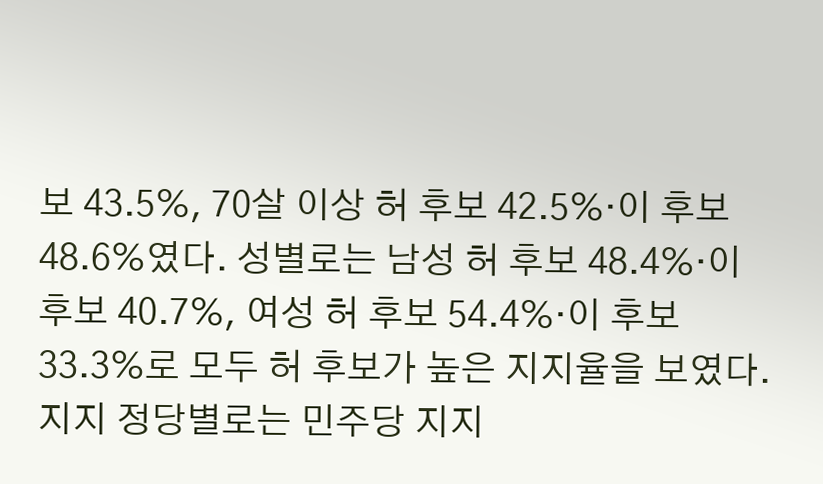보 43.5%, 70살 이상 허 후보 42.5%·이 후보 48.6%였다. 성별로는 남성 허 후보 48.4%·이 후보 40.7%, 여성 허 후보 54.4%·이 후보 33.3%로 모두 허 후보가 높은 지지율을 보였다. 지지 정당별로는 민주당 지지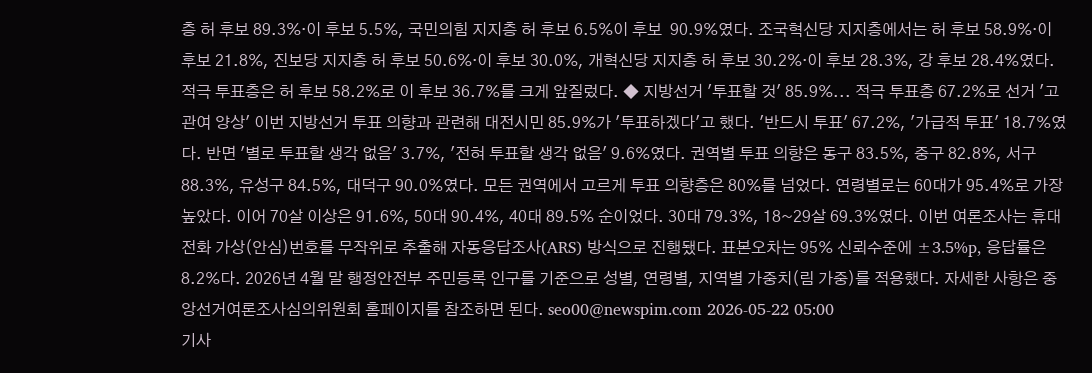층 허 후보 89.3%·이 후보 5.5%, 국민의힘 지지층 허 후보 6.5%이 후보  90.9%였다. 조국혁신당 지지층에서는 허 후보 58.9%·이 후보 21.8%, 진보당 지지층 허 후보 50.6%·이 후보 30.0%, 개혁신당 지지층 허 후보 30.2%·이 후보 28.3%, 강 후보 28.4%였다. 적극 투표층은 허 후보 58.2%로 이 후보 36.7%를 크게 앞질렀다. ◆ 지방선거 '투표할 것' 85.9%... 적극 투표층 67.2%로 선거 '고관여 양상' 이번 지방선거 투표 의향과 관련해 대전시민 85.9%가 '투표하겠다'고 했다. '반드시 투표' 67.2%, '가급적 투표' 18.7%였다. 반면 '별로 투표할 생각 없음' 3.7%, '전혀 투표할 생각 없음' 9.6%였다. 권역별 투표 의향은 동구 83.5%, 중구 82.8%, 서구 88.3%, 유성구 84.5%, 대덕구 90.0%였다. 모든 권역에서 고르게 투표 의향층은 80%를 넘었다. 연령별로는 60대가 95.4%로 가장 높았다. 이어 70살 이상은 91.6%, 50대 90.4%, 40대 89.5% 순이었다. 30대 79.3%, 18~29살 69.3%였다. 이번 여론조사는 휴대전화 가상(안심)번호를 무작위로 추출해 자동응답조사(ARS) 방식으로 진행됐다. 표본오차는 95% 신뢰수준에 ±3.5%p, 응답률은 8.2%다. 2026년 4월 말 행정안전부 주민등록 인구를 기준으로 성별, 연령별, 지역별 가중치(림 가중)를 적용했다. 자세한 사항은 중앙선거여론조사심의위원회 홈페이지를 참조하면 된다. seo00@newspim.com 2026-05-22 05:00
기사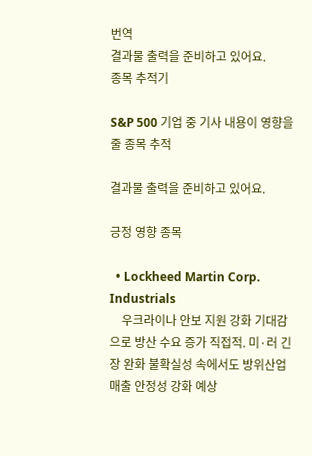번역
결과물 출력을 준비하고 있어요.
종목 추적기

S&P 500 기업 중 기사 내용이 영향을 줄 종목 추적

결과물 출력을 준비하고 있어요.

긍정 영향 종목

  • Lockheed Martin Corp. Industrials
    우크라이나 안보 지원 강화 기대감으로 방산 수요 증가 직접적. 미·러 긴장 완화 불확실성 속에서도 방위산업 매출 안정성 강화 예상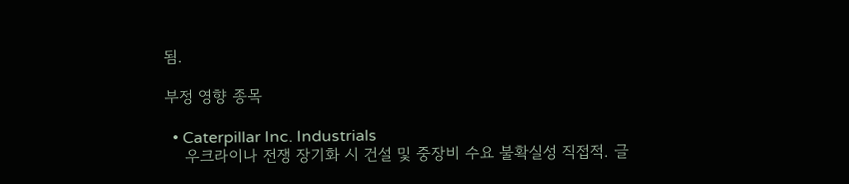됨.

부정 영향 종목

  • Caterpillar Inc. Industrials
    우크라이나 전쟁 장기화 시 건설 및 중장비 수요 불확실성 직접적. 글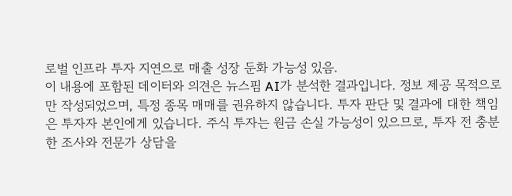로벌 인프라 투자 지연으로 매출 성장 둔화 가능성 있음.
이 내용에 포함된 데이터와 의견은 뉴스핌 AI가 분석한 결과입니다. 정보 제공 목적으로만 작성되었으며, 특정 종목 매매를 권유하지 않습니다. 투자 판단 및 결과에 대한 책임은 투자자 본인에게 있습니다. 주식 투자는 원금 손실 가능성이 있으므로, 투자 전 충분한 조사와 전문가 상담을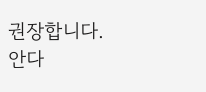권장합니다.
안다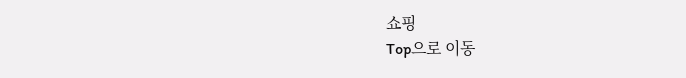쇼핑
Top으로 이동